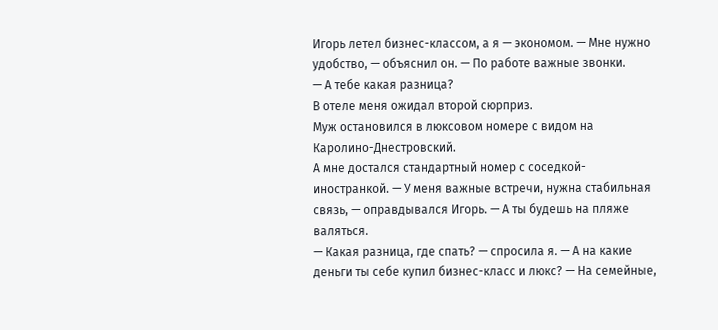Игорь летел бизнес-классом, а я — экономом. — Мне нужно удобство, — объяснил он. — По работе важные звонки.
— А тебе какая разница?
В отеле меня ожидал второй сюрприз.
Муж остановился в люксовом номере с видом на Каролино-Днестровский.
А мне достался стандартный номер с соседкой-иностранкой. — У меня важные встречи, нужна стабильная связь, — оправдывался Игорь. — А ты будешь на пляже валяться.
— Какая разница, где спать? — спросила я. — А на какие деньги ты себе купил бизнес-класс и люкс? — На семейные,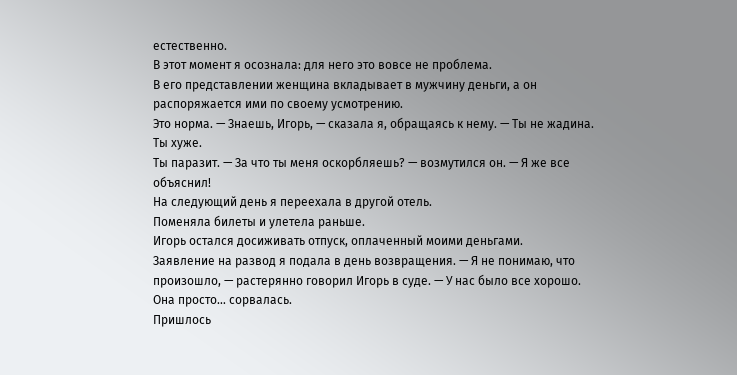естественно.
В этот момент я осознала: для него это вовсе не проблема.
В его представлении женщина вкладывает в мужчину деньги, а он распоряжается ими по своему усмотрению.
Это норма. — Знаешь, Игорь, — сказала я, обращаясь к нему. — Ты не жадина.
Ты хуже.
Ты паразит. — За что ты меня оскорбляешь? — возмутился он. — Я же все объяснил!
На следующий день я переехала в другой отель.
Поменяла билеты и улетела раньше.
Игорь остался досиживать отпуск, оплаченный моими деньгами.
Заявление на развод я подала в день возвращения. — Я не понимаю, что произошло, — растерянно говорил Игорь в суде. — У нас было все хорошо.
Она просто… сорвалась.
Пришлось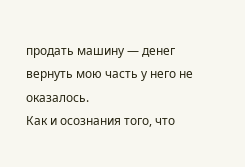продать машину — денег вернуть мою часть у него не оказалось.
Как и осознания того, что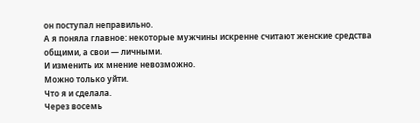он поступал неправильно.
А я поняла главное: некоторые мужчины искренне считают женские средства общими, а свои — личными.
И изменить их мнение невозможно.
Можно только уйти.
Что я и сделала.
Через восемь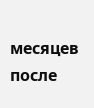месяцев после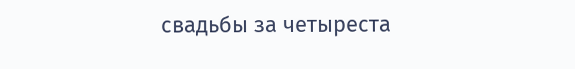свадьбы за четыреста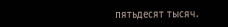пятьдесят тысяч.